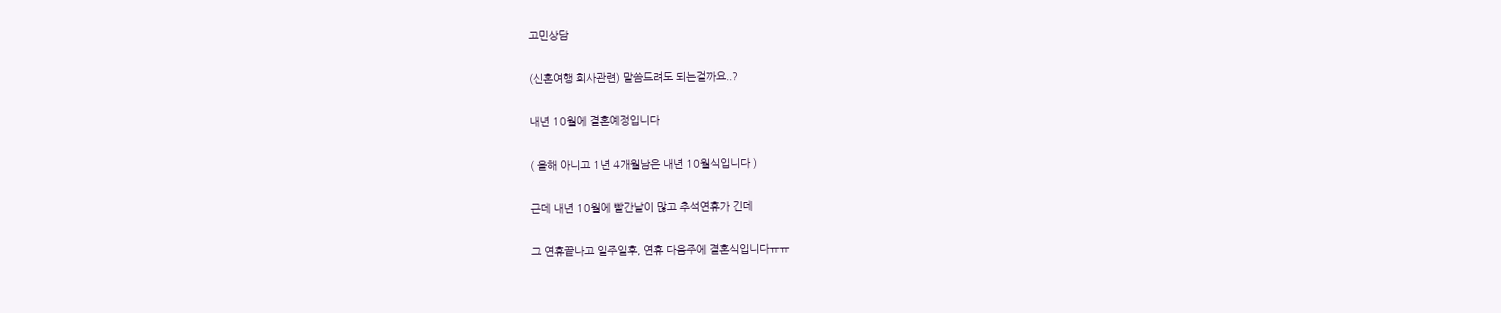고민상담

(신혼여행 회사관련) 말씀드려도 되는걸까요..?

내년 10월에 결혼예정입니다

( 올해 아니고 1년 4개월남은 내년 10월식입니다 )

근데 내년 10월에 빨간날이 많고 추석연휴가 긴데

그 연휴끝나고 일주일후, 연휴 다음주에 결혼식입니다ㅠㅠ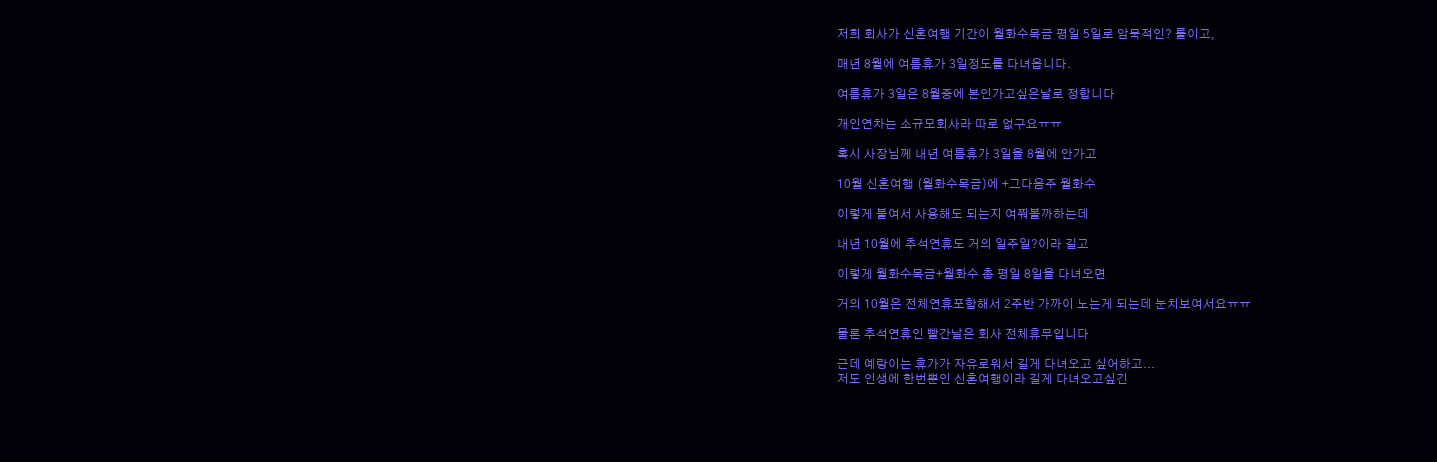저희 회사가 신혼여행 기간이 월화수목금 평일 5일로 암묵적인? 룰이고,

매년 8월에 여름휴가 3일정도를 다녀옵니다.

여름휴가 3일은 8월중에 본인가고싶은날로 정합니다

개인연차는 소규모회사라 따로 없구요ㅠㅠ

혹시 사장님께 내년 여름휴가 3일을 8월에 안가고

10월 신혼여행 (월화수목금)에 +그다음주 월화수

이렇게 붙여서 사용해도 되는지 여쭤볼까하는데

내년 10월에 추석연휴도 거의 일주일?이라 길고

이렇게 월화수목금+월화수 총 평일 8일을 다녀오면

거의 10월은 전체연휴포함해서 2주반 가까이 노는게 되는데 눈치보여서요ㅠㅠ

물론 추석연휴인 빨간날은 회사 전체휴무입니다

근데 예랑이는 휴가가 자유로워서 길게 다녀오고 싶어하고...
저도 인생에 한번뿐인 신혼여행이라 길게 다녀오고싶긴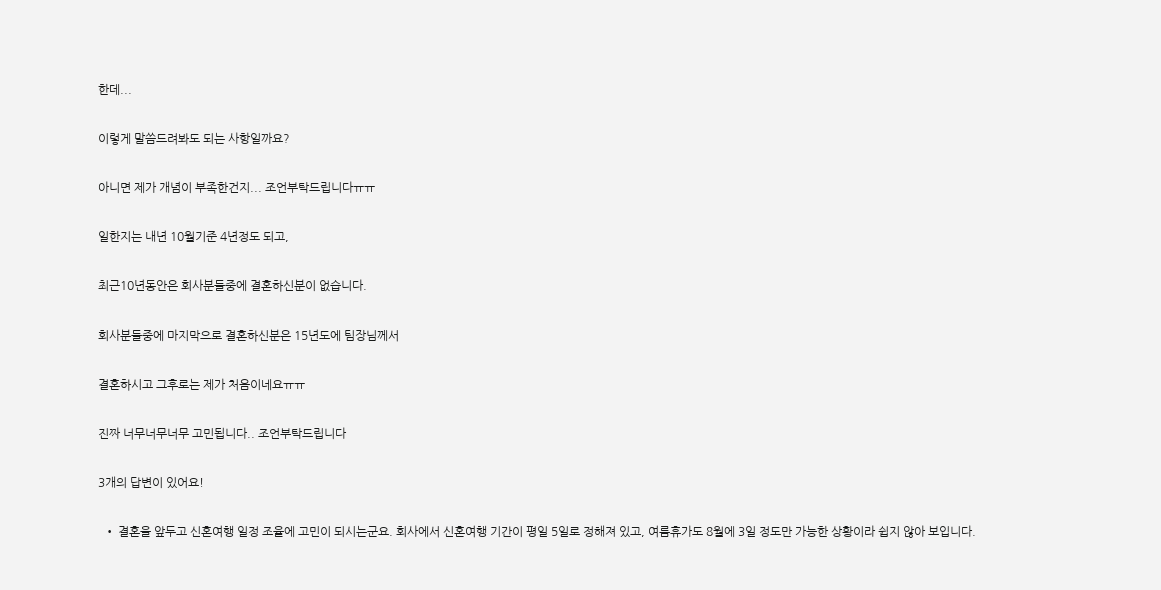한데...

이렇게 말씀드려봐도 되는 사항일까요?

아니면 제가 개념이 부족한건지... 조언부탁드립니다ㅠㅠ

일한지는 내년 10월기준 4년정도 되고,

최근10년동안은 회사분들중에 결혼하신분이 없습니다.

회사분들중에 마지막으로 결혼하신분은 15년도에 팀장님께서

결혼하시고 그후로는 제가 처음이네요ㅠㅠ

진짜 너무너무너무 고민됩니다.. 조언부탁드립니다

3개의 답변이 있어요!

  • 결혼을 앞두고 신혼여행 일정 조율에 고민이 되시는군요. 회사에서 신혼여행 기간이 평일 5일로 정해져 있고, 여름휴가도 8월에 3일 정도만 가능한 상황이라 쉽지 않아 보입니다.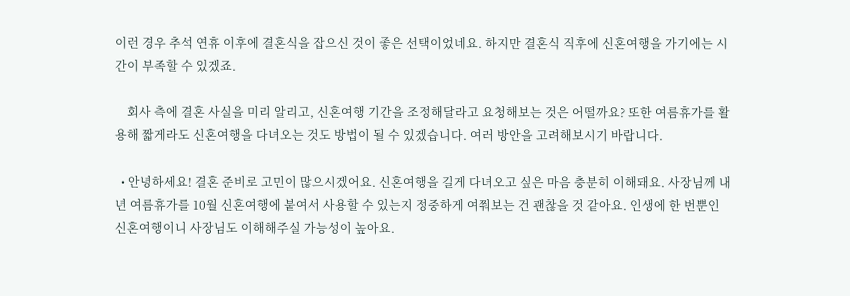이런 경우 추석 연휴 이후에 결혼식을 잡으신 것이 좋은 선택이었네요. 하지만 결혼식 직후에 신혼여행을 가기에는 시간이 부족할 수 있겠죠.

    회사 측에 결혼 사실을 미리 알리고, 신혼여행 기간을 조정해달라고 요청해보는 것은 어떨까요? 또한 여름휴가를 활용해 짧게라도 신혼여행을 다녀오는 것도 방법이 될 수 있겠습니다. 여러 방안을 고려해보시기 바랍니다.

  • 안녕하세요! 결혼 준비로 고민이 많으시겠어요. 신혼여행을 길게 다녀오고 싶은 마음 충분히 이해돼요. 사장님께 내년 여름휴가를 10월 신혼여행에 붙여서 사용할 수 있는지 정중하게 여쭤보는 건 괜찮을 것 같아요. 인생에 한 번뿐인 신혼여행이니 사장님도 이해해주실 가능성이 높아요.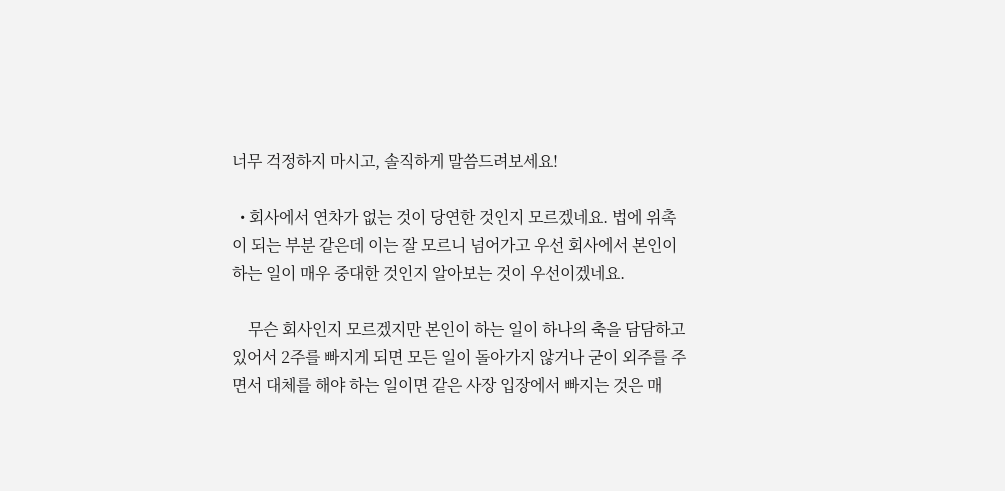너무 걱정하지 마시고, 솔직하게 말씀드려보세요!

  • 회사에서 연차가 없는 것이 당연한 것인지 모르겠네요. 법에 위촉이 되는 부분 같은데 이는 잘 모르니 넘어가고 우선 회사에서 본인이 하는 일이 매우 중대한 것인지 알아보는 것이 우선이겠네요.

    무슨 회사인지 모르겠지만 본인이 하는 일이 하나의 축을 담담하고 있어서 2주를 빠지게 되면 모든 일이 돌아가지 않거나 굳이 외주를 주면서 대체를 해야 하는 일이면 같은 사장 입장에서 빠지는 것은 매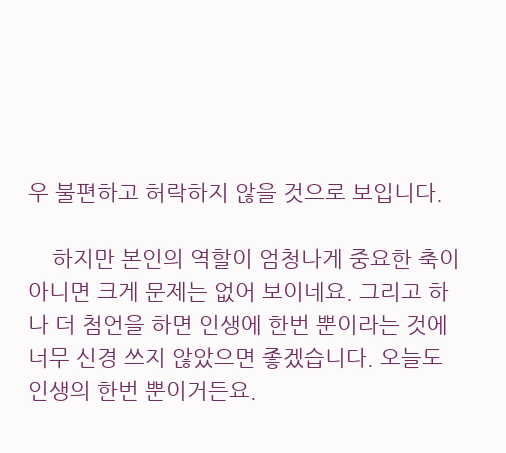우 불편하고 허락하지 않을 것으로 보입니다.

    하지만 본인의 역할이 엄청나게 중요한 축이 아니면 크게 문제는 없어 보이네요. 그리고 하나 더 첨언을 하면 인생에 한번 뿐이라는 것에 너무 신경 쓰지 않았으면 좋겠습니다. 오늘도 인생의 한번 뿐이거든요.